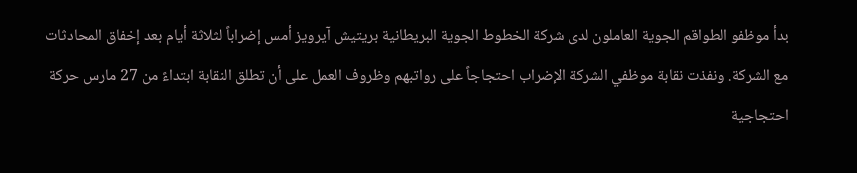بدأ موظفو الطواقم الجوية العاملون لدى شركة الخطوط الجوية البريطانية بريتيش آيرويز أمس إضراباً لثلاثة أيام بعد إخفاق المحادثات مع الشركة. ونفذت نقابة موظفي الشركة الإضراب احتجاجاً على رواتبهم وظروف العمل على أن تطلق النقابة ابتداءً من 27 مارس حركة احتجاجية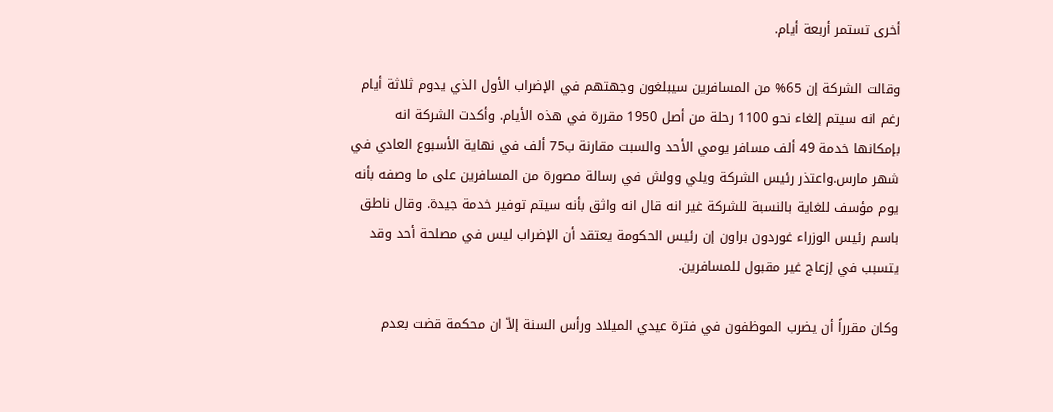أخرى تستمر أربعة أيام.

وقالت الشركة إن 65% من المسافرين سيبلغون وجهتهم في الإضراب الأول الذي يدوم ثلاثة أيام رغم انه سيتم إلغاء نحو 1100 رحلة من أصل 1950 مقررة في هذه الأيام. وأكدت الشركة انه بإمكانها خدمة 49 ألف مسافر يومي الأحد والسبت مقارنة ب75 ألف في نهاية الأسبوع العادي في شهر مارس.واعتذر رئيس الشركة ويلي وولش في رسالة مصورة من المسافرين على ما وصفه بأنه يوم مؤسف للغاية بالنسبة للشركة غير انه قال انه واثق بأنه سيتم توفير خدمة جيدة. وقال ناطق باسم رئيس الوزراء غوردون براون إن رئيس الحكومة يعتقد أن الإضراب ليس في مصلحة أحد وقد يتسبب في إزعاج غير مقبول للمسافرين.

وكان مقرراً أن يضرب الموظفون في فترة عيدي الميلاد ورأس السنة إلاّ ان محكمة قضت بعدم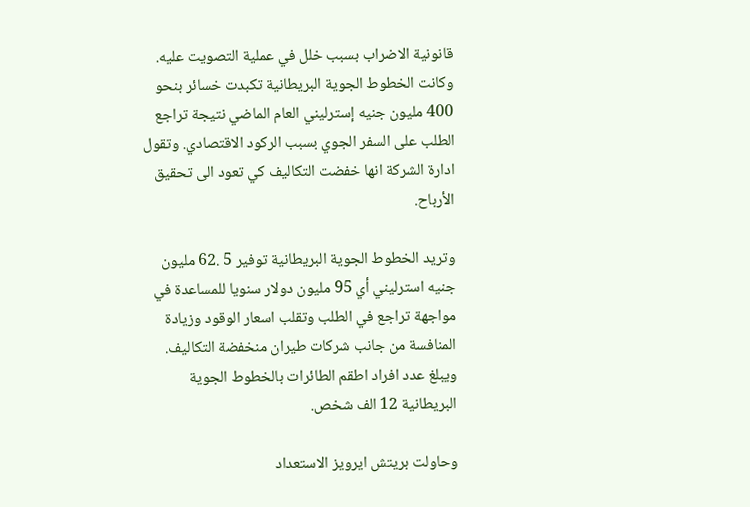قانونية الاضراب بسبب خلل في عملية التصويت عليه. وكانت الخطوط الجوية البريطانية تكبدت خسائر بنحو 400 مليون جنيه إسترليني العام الماضي نتيجة تراجع الطلب على السفر الجوي بسبب الركود الاقتصادي. وتقول ادارة الشركة انها خفضت التكاليف كي تعود الى تحقيق الأرباح.

وتريد الخطوط الجوية البريطانية توفير 5 .62 مليون جنيه استرليني أي 95 مليون دولار سنويا للمساعدة في مواجهة تراجع في الطلب وتقلب اسعار الوقود وزيادة المنافسة من جانب شركات طيران منخفضة التكاليف. ويبلغ عدد افراد اطقم الطائرات بالخطوط الجوية البريطانية 12 الف شخص.

وحاولت بريتش ايرويز الاستعداد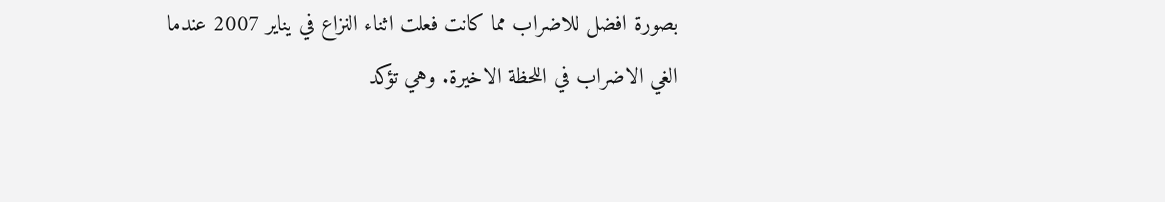بصورة افضل للاضراب مما كانت فعلت اثناء النزاع في يناير 2007 عندما الغي الاضراب في اللحظة الاخيرة. وهي تؤكد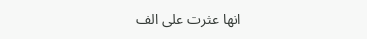انها عثرت على الف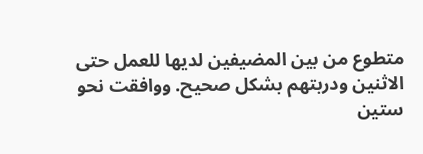متطوع من بين المضيفين لديها للعمل حتى الاثنين ودربتهم بشكل صحيح. ووافقت نحو ستين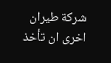شركة طيران اخرى ان تأخذ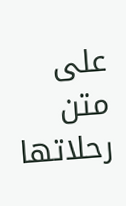على متن رحلاتها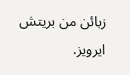زبائن من بريتش ايرويز.